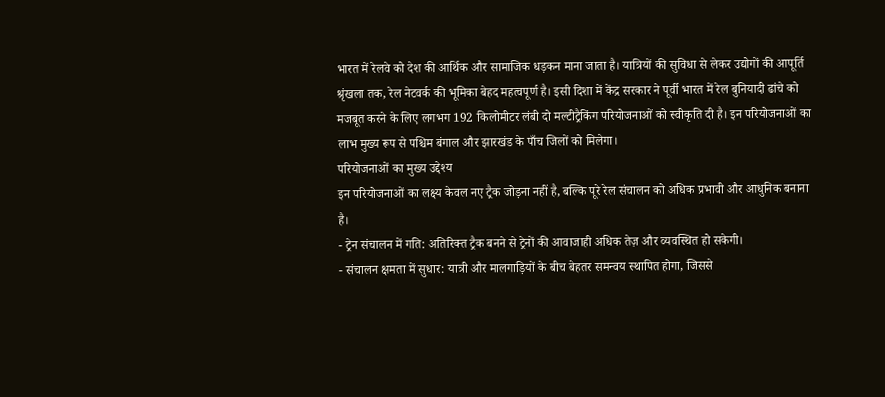भारत में रेलवे को देश की आर्थिक और सामाजिक धड़कन माना जाता है। यात्रियों की सुविधा से लेकर उद्योगों की आपूर्ति श्रृंखला तक, रेल नेटवर्क की भूमिका बेहद महत्वपूर्ण है। इसी दिशा में केंद्र सरकार ने पूर्वी भारत में रेल बुनियादी ढांचे को मजबूत करने के लिए लगभग 192 किलोमीटर लंबी दो मल्टीट्रैकिंग परियोजनाओं को स्वीकृति दी है। इन परियोजनाओं का लाभ मुख्य रूप से पश्चिम बंगाल और झारखंड के पाँच जिलों को मिलेगा।
परियोजनाओं का मुख्य उद्देश्य
इन परियोजनाओं का लक्ष्य केवल नए ट्रैक जोड़ना नहीं है, बल्कि पूरे रेल संचालन को अधिक प्रभावी और आधुनिक बनाना है।
- ट्रेन संचालन में गति: अतिरिक्त ट्रैक बनने से ट्रेनों की आवाजाही अधिक तेज़ और व्यवस्थित हो सकेगी।
- संचालन क्षमता में सुधार: यात्री और मालगाड़ियों के बीच बेहतर समन्वय स्थापित होगा, जिससे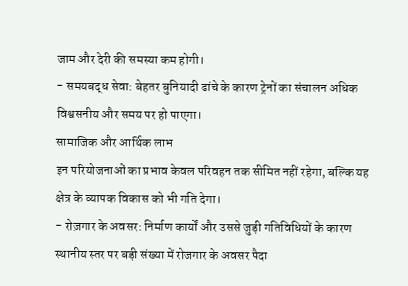जाम और देरी की समस्या कम होगी।
- समयबद्ध सेवा: बेहतर बुनियादी ढांचे के कारण ट्रेनों का संचालन अधिक विश्वसनीय और समय पर हो पाएगा।
सामाजिक और आर्थिक लाभ
इन परियोजनाओं का प्रभाव केवल परिवहन तक सीमित नहीं रहेगा, बल्कि यह क्षेत्र के व्यापक विकास को भी गति देगा।
- रोज़गार के अवसर: निर्माण कार्यों और उससे जुड़ी गतिविधियों के कारण स्थानीय स्तर पर बड़ी संख्या में रोजगार के अवसर पैदा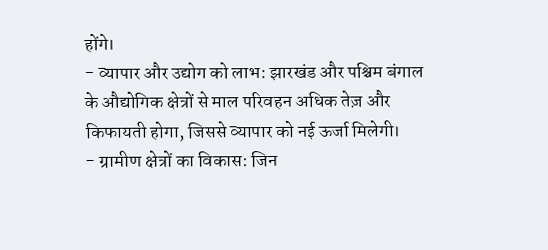होंगे।
- व्यापार और उद्योग को लाभ: झारखंड और पश्चिम बंगाल के औद्योगिक क्षेत्रों से माल परिवहन अधिक तेज़ और किफायती होगा, जिससे व्यापार को नई ऊर्जा मिलेगी।
- ग्रामीण क्षेत्रों का विकास: जिन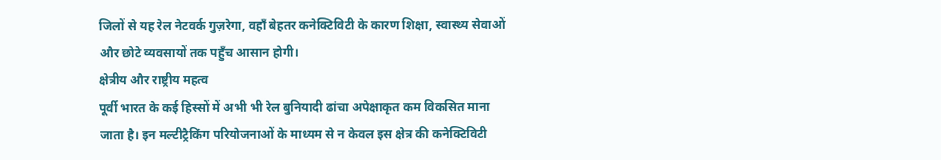जिलों से यह रेल नेटवर्क गुज़रेगा, वहाँ बेहतर कनेक्टिविटी के कारण शिक्षा, स्वास्थ्य सेवाओं और छोटे व्यवसायों तक पहुँच आसान होगी।
क्षेत्रीय और राष्ट्रीय महत्व
पूर्वी भारत के कई हिस्सों में अभी भी रेल बुनियादी ढांचा अपेक्षाकृत कम विकसित माना जाता है। इन मल्टीट्रैकिंग परियोजनाओं के माध्यम से न केवल इस क्षेत्र की कनेक्टिविटी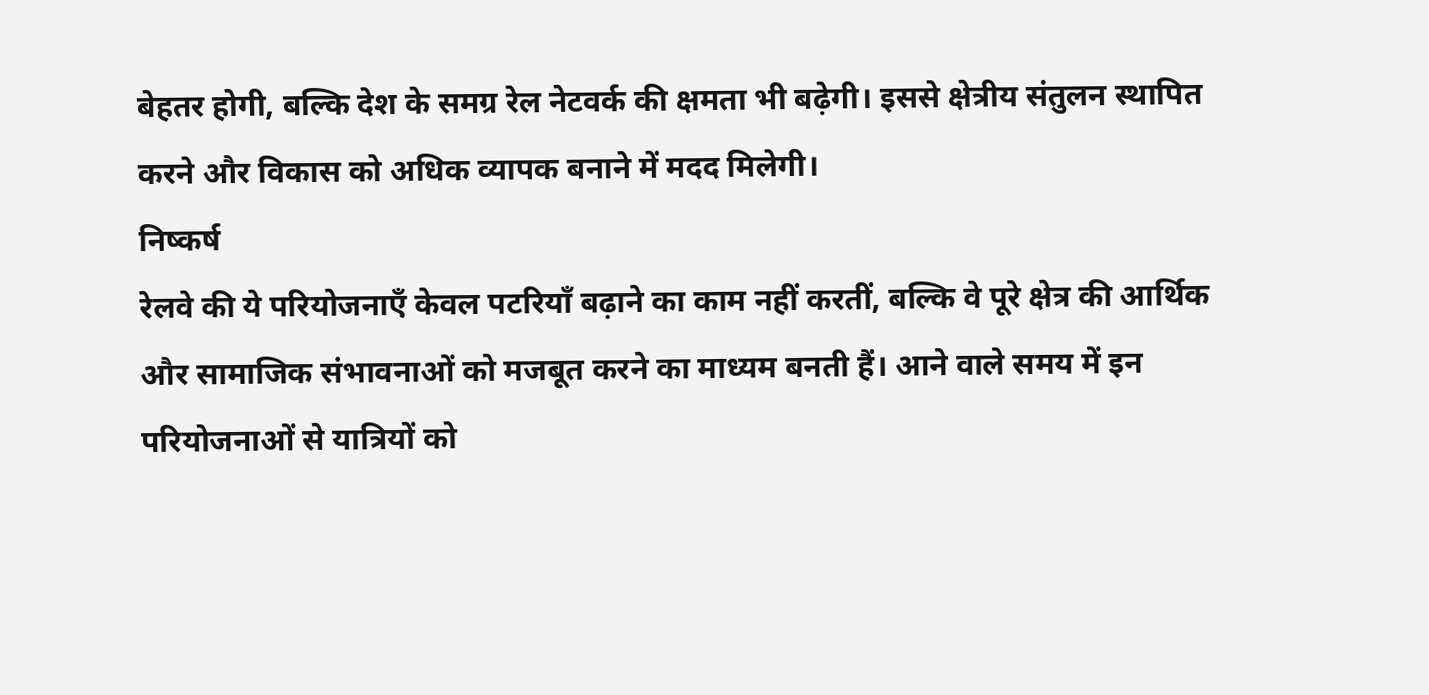बेहतर होगी, बल्कि देश के समग्र रेल नेटवर्क की क्षमता भी बढ़ेगी। इससे क्षेत्रीय संतुलन स्थापित करने और विकास को अधिक व्यापक बनाने में मदद मिलेगी।
निष्कर्ष
रेलवे की ये परियोजनाएँ केवल पटरियाँ बढ़ाने का काम नहीं करतीं, बल्कि वे पूरे क्षेत्र की आर्थिक और सामाजिक संभावनाओं को मजबूत करने का माध्यम बनती हैं। आने वाले समय में इन परियोजनाओं से यात्रियों को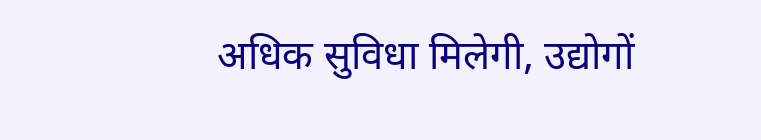अधिक सुविधा मिलेगी, उद्योगों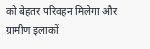को बेहतर परिवहन मिलेगा और ग्रामीण इलाकों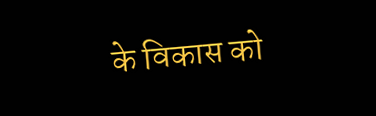के विकास को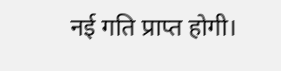नई गति प्राप्त होगी।